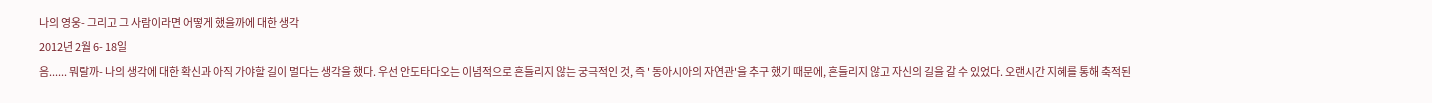나의 영웅- 그리고 그 사람이라면 어떻게 했을까에 대한 생각
2012년 2월 6- 18일
음...... 뭐랄까- 나의 생각에 대한 확신과 아직 가야할 길이 멀다는 생각을 했다. 우선 안도타다오는 이념적으로 흔들리지 않는 궁극적인 것, 즉 ' 동아시아의 자연관'을 추구 했기 때문에, 흔들리지 않고 자신의 길을 갈 수 있었다. 오랜시간 지혜를 통해 축적된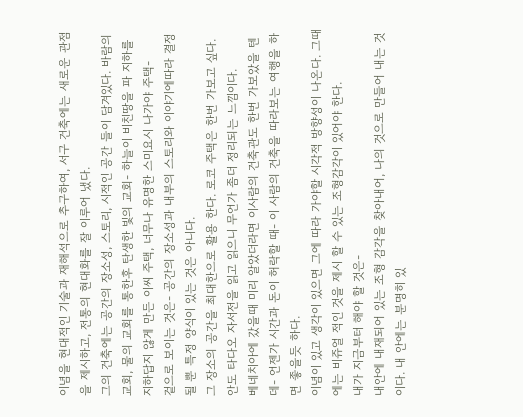이념을 현대적인 기술과 재해석으로 추구하여, 서구 건축에는 새로운 관점을 제시하고, 전통의 현대화를 잘 이루어 냈다.
그의 건축에는 공간의 장소성, 스토리, 시적인 공간 들이 담겨있다. 바람의 교회, 물의 교회를 통한후 탄생한 빛의 교회- 하늘이 비친땅을 파 지하를 지하답지 않게 만든 이씨 주택, 너무나 유명한 스미요시 나가야 주택-
겉으로 보이는 것은- 공간의 장소성과 내부의 스토리와 이야기에따라 결정될 뿐 특정 양식이 있는 것은 아니다.
그 장소의 공간을 최대한으로 활용 한다. 로코 주택은 한번 가보고 싶다.
안도 타다오 자서전을 읽고 읽으니 무언가 좀더 정리되는 느낌이다.
베네치아에 갔을때 미리 알았더라면 이사람의 건축관도 한번 가보았을 텐데- 언젠가 시간과 돈이 허락할 때- 이 사람의 건축을 따라보는 여행을 하면 좋을듯 하다.
이념이 있고 생각이 있으면 그에 따라 가야할 시각적 방향성이 나온다. 그때에는 비쥬얼 적인 것을 제시 할 수 있는 조형감각이 있어야 한다.
내가 지금부터 해야 할 것은-
내안에 내재되어 있는 조형 감각을 찾아내어, 나의 것으로 만들어 내는 것이다. 내 안에는 분명히 있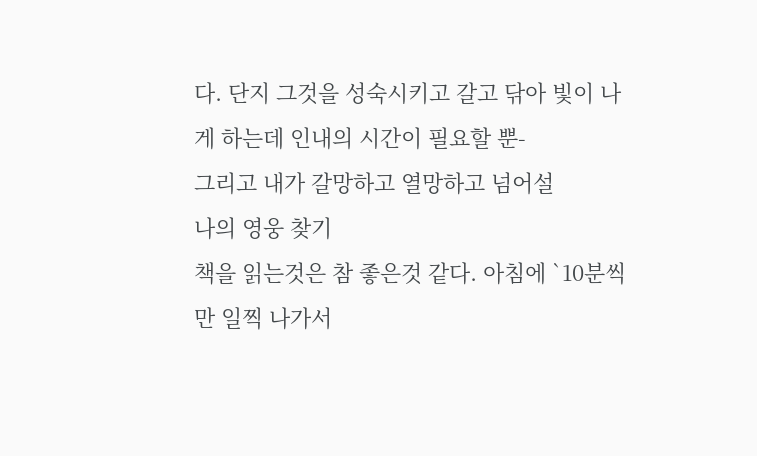다. 단지 그것을 성숙시키고 갈고 닦아 빛이 나게 하는데 인내의 시간이 필요할 뿐-
그리고 내가 갈망하고 열망하고 넘어설
나의 영웅 찾기
책을 읽는것은 참 좋은것 같다. 아침에 `10분씩만 일찍 나가서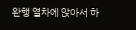완행 열차에 앉아서 하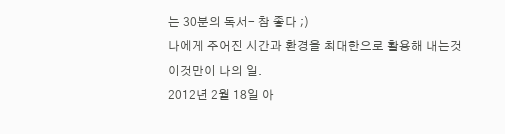는 30분의 독서- 참 좋다 ;)
나에게 주어진 시간과 환경을 최대한으로 활용해 내는것
이것만이 나의 일.
2012년 2월 18일 아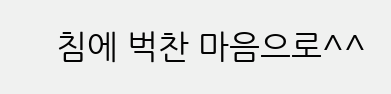침에 벅찬 마음으로^^